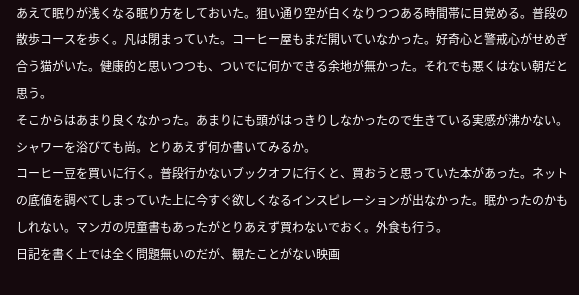あえて眠りが浅くなる眠り方をしておいた。狙い通り空が白くなりつつある時間帯に目覚める。普段の散歩コースを歩く。凡は閉まっていた。コーヒー屋もまだ開いていなかった。好奇心と警戒心がせめぎ合う猫がいた。健康的と思いつつも、ついでに何かできる余地が無かった。それでも悪くはない朝だと思う。
そこからはあまり良くなかった。あまりにも頭がはっきりしなかったので生きている実感が沸かない。シャワーを浴びても尚。とりあえず何か書いてみるか。
コーヒー豆を買いに行く。普段行かないブックオフに行くと、買おうと思っていた本があった。ネットの底値を調べてしまっていた上に今すぐ欲しくなるインスピレーションが出なかった。眠かったのかもしれない。マンガの児童書もあったがとりあえず買わないでおく。外食も行う。
日記を書く上では全く問題無いのだが、観たことがない映画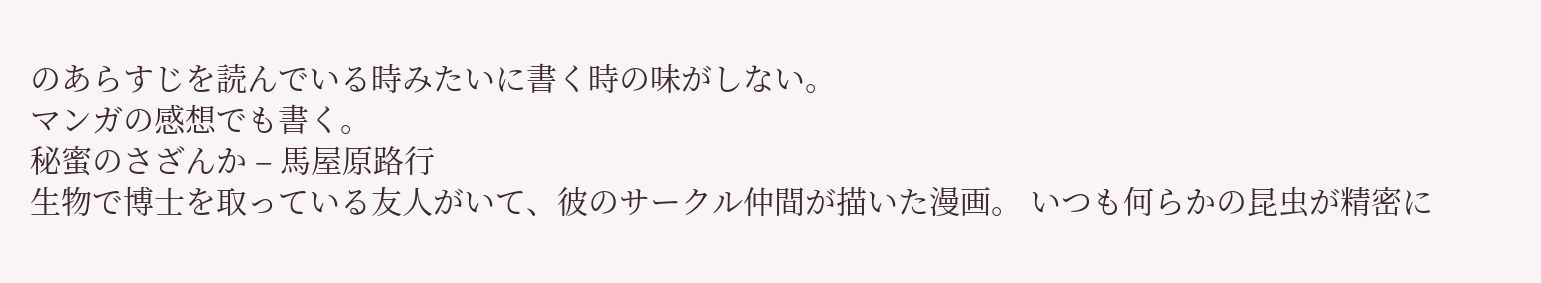のあらすじを読んでいる時みたいに書く時の味がしない。
マンガの感想でも書く。
秘蜜のさざんか – 馬屋原路行
生物で博士を取っている友人がいて、彼のサークル仲間が描いた漫画。 いつも何らかの昆虫が精密に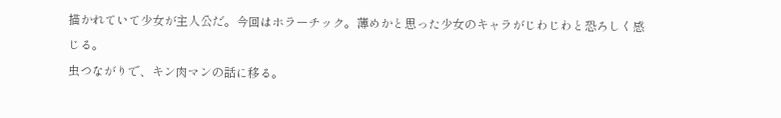描かれていて少女が主人公だ。今回はホラーチック。薄めかと思った少女のキャラがじわじわと恐ろしく感じる。
虫つながりで、キン肉マンの話に移る。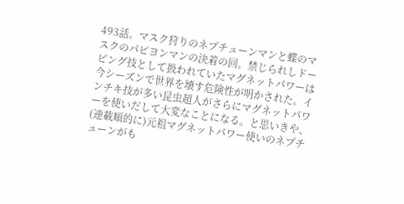493話。マスク狩りのネプチューンマンと蝶のマスクのパピヨンマンの決着の回。禁じられしドーピング技として扱われていたマグネットパワーは今シーズンで世界を壊す危険性が明かされた。インチキ技が多い昆虫超人がさらにマグネットパワーを使いだして大変なことになる。と思いきや、(連載順的に)元祖マグネットパワー使いのネプチューンがも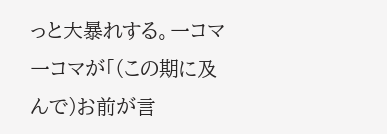っと大暴れする。一コマ一コマが「(この期に及んで)お前が言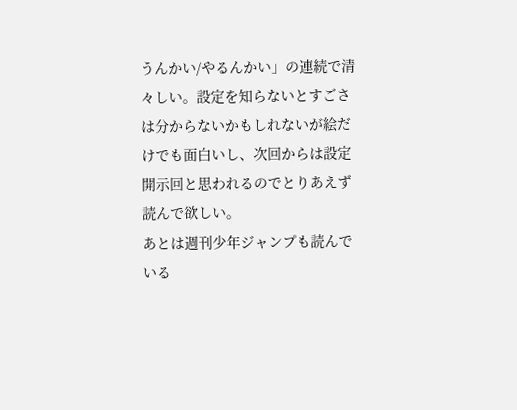うんかい/やるんかい」の連続で清々しい。設定を知らないとすごさは分からないかもしれないが絵だけでも面白いし、次回からは設定開示回と思われるのでとりあえず読んで欲しい。
あとは週刊少年ジャンプも読んでいる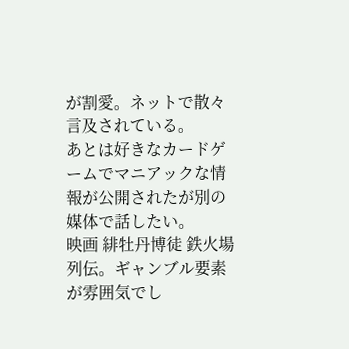が割愛。ネットで散々言及されている。
あとは好きなカードゲームでマニアックな情報が公開されたが別の媒体で話したい。
映画 緋牡丹博徒 鉄火場列伝。ギャンブル要素が雰囲気でし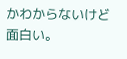かわからないけど面白い。